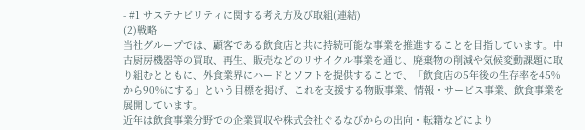- #1 サステナビリティに関する考え方及び取組(連結)
(2)戦略
当社グループでは、顧客である飲食店と共に持続可能な事業を推進することを目指しています。中古厨房機器等の買取、再生、販売などのリサイクル事業を通じ、廃棄物の削減や気候変動課題に取り組むとともに、外食業界にハードとソフトを提供することで、「飲食店の5年後の生存率を45%から90%にする」という目標を掲げ、これを支援する物販事業、情報・サービス事業、飲食事業を展開しています。
近年は飲食事業分野での企業買収や株式会社ぐるなびからの出向・転籍などにより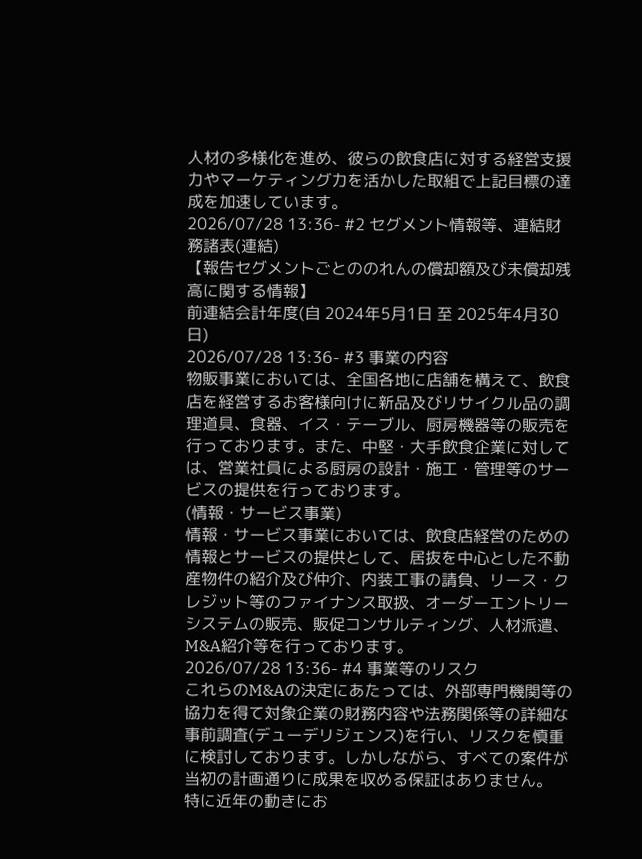人材の多様化を進め、彼らの飲食店に対する経営支援力やマーケティング力を活かした取組で上記目標の達成を加速しています。
2026/07/28 13:36- #2 セグメント情報等、連結財務諸表(連結)
【報告セグメントごとののれんの償却額及び未償却残高に関する情報】
前連結会計年度(自 2024年5月1日 至 2025年4月30日)
2026/07/28 13:36- #3 事業の内容
物販事業においては、全国各地に店舗を構えて、飲食店を経営するお客様向けに新品及びリサイクル品の調理道具、食器、イス・テーブル、厨房機器等の販売を行っております。また、中堅・大手飲食企業に対しては、営業社員による厨房の設計・施工・管理等のサービスの提供を行っております。
(情報・サービス事業)
情報・サービス事業においては、飲食店経営のための情報とサービスの提供として、居抜を中心とした不動産物件の紹介及び仲介、内装工事の請負、リース・クレジット等のファイナンス取扱、オーダーエントリーシステムの販売、販促コンサルティング、人材派遣、M&A紹介等を行っております。
2026/07/28 13:36- #4 事業等のリスク
これらのM&Aの決定にあたっては、外部専門機関等の協力を得て対象企業の財務内容や法務関係等の詳細な事前調査(デューデリジェンス)を行い、リスクを慎重に検討しております。しかしながら、すべての案件が当初の計画通りに成果を収める保証はありません。
特に近年の動きにお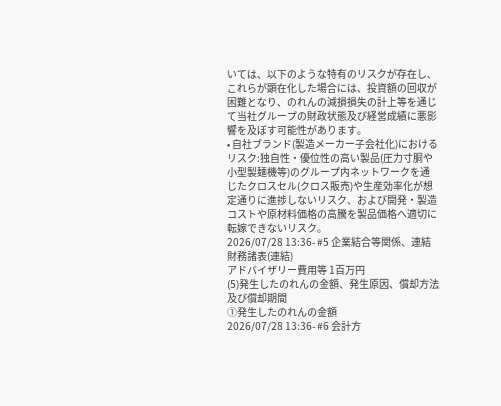いては、以下のような特有のリスクが存在し、これらが顕在化した場合には、投資額の回収が困難となり、のれんの減損損失の計上等を通じて当社グループの財政状態及び経営成績に悪影響を及ぼす可能性があります。
• 自社ブランド(製造メーカー子会社化)におけるリスク:独自性・優位性の高い製品(圧力寸胴や小型製麺機等)のグループ内ネットワークを通じたクロスセル(クロス販売)や生産効率化が想定通りに進捗しないリスク、および開発・製造コストや原材料価格の高騰を製品価格へ適切に転嫁できないリスク。
2026/07/28 13:36- #5 企業結合等関係、連結財務諸表(連結)
アドバイザリー費用等 1百万円
(5)発生したのれんの金額、発生原因、償却方法及び償却期間
①発生したのれんの金額
2026/07/28 13:36- #6 会計方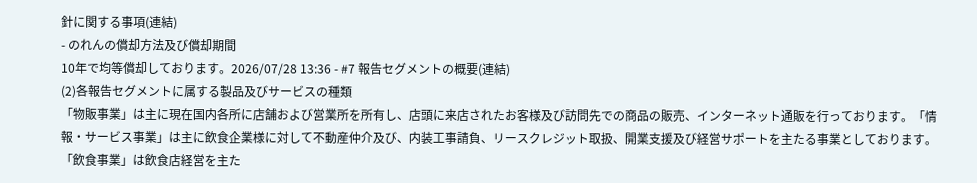針に関する事項(連結)
- のれんの償却方法及び償却期間
10年で均等償却しております。2026/07/28 13:36 - #7 報告セグメントの概要(連結)
(2)各報告セグメントに属する製品及びサービスの種類
「物販事業」は主に現在国内各所に店舗および営業所を所有し、店頭に来店されたお客様及び訪問先での商品の販売、インターネット通販を行っております。「情報・サービス事業」は主に飲食企業様に対して不動産仲介及び、内装工事請負、リースクレジット取扱、開業支援及び経営サポートを主たる事業としております。「飲食事業」は飲食店経営を主た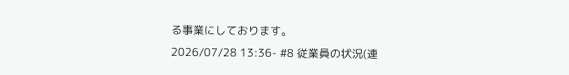る事業にしております。
2026/07/28 13:36- #8 従業員の状況(連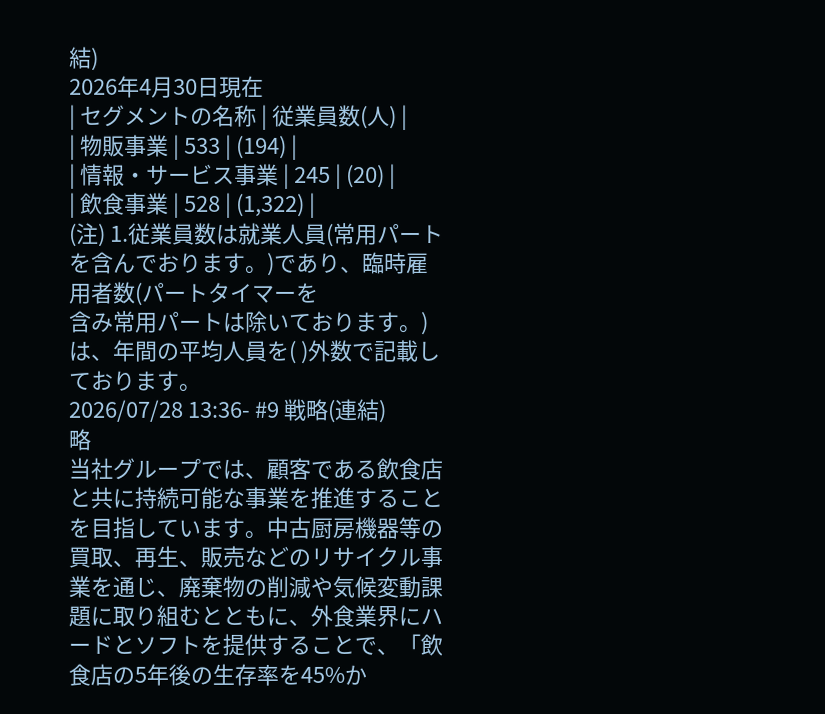結)
2026年4月30日現在
| セグメントの名称 | 従業員数(人) |
| 物販事業 | 533 | (194) |
| 情報・サービス事業 | 245 | (20) |
| 飲食事業 | 528 | (1,322) |
(注) 1.従業員数は就業人員(常用パートを含んでおります。)であり、臨時雇用者数(パートタイマーを
含み常用パートは除いております。)は、年間の平均人員を( )外数で記載しております。
2026/07/28 13:36- #9 戦略(連結)
略
当社グループでは、顧客である飲食店と共に持続可能な事業を推進することを目指しています。中古厨房機器等の買取、再生、販売などのリサイクル事業を通じ、廃棄物の削減や気候変動課題に取り組むとともに、外食業界にハードとソフトを提供することで、「飲食店の5年後の生存率を45%か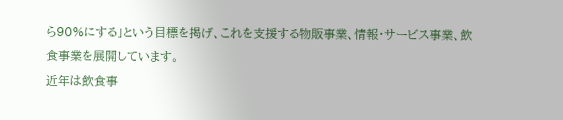ら90%にする」という目標を掲げ、これを支援する物販事業、情報・サービス事業、飲食事業を展開しています。
近年は飲食事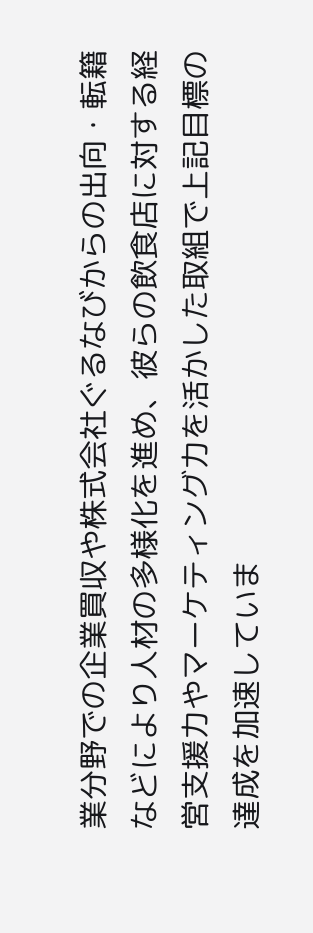業分野での企業買収や株式会社ぐるなびからの出向・転籍などにより人材の多様化を進め、彼らの飲食店に対する経営支援力やマーケティング力を活かした取組で上記目標の達成を加速していま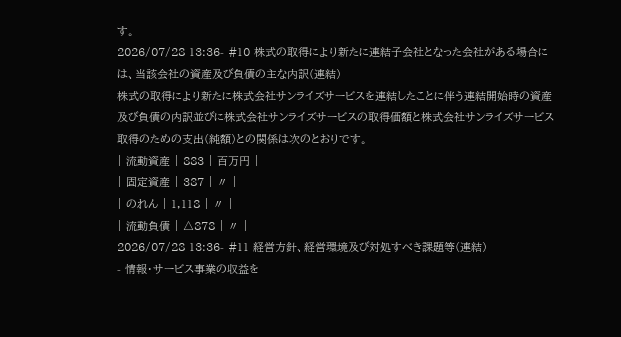す。
2026/07/28 13:36- #10 株式の取得により新たに連結子会社となった会社がある場合には、当該会社の資産及び負債の主な内訳(連結)
株式の取得により新たに株式会社サンライズサービスを連結したことに伴う連結開始時の資産及び負債の内訳並びに株式会社サンライズサービスの取得価額と株式会社サンライズサービス取得のための支出(純額)との関係は次のとおりです。
| 流動資産 | 883 | 百万円 |
| 固定資産 | 387 | 〃 |
| のれん | 1,118 | 〃 |
| 流動負債 | △878 | 〃 |
2026/07/28 13:36- #11 経営方針、経営環境及び対処すべき課題等(連結)
- 情報・サービス事業の収益を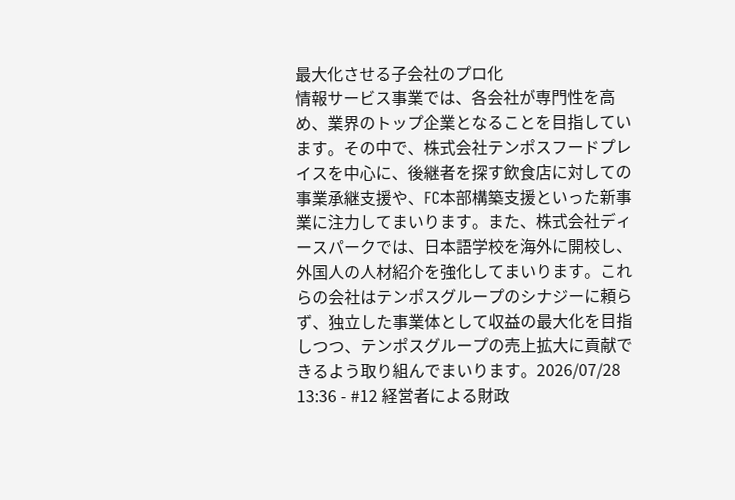最大化させる子会社のプロ化
情報サービス事業では、各会社が専門性を高め、業界のトップ企業となることを目指しています。その中で、株式会社テンポスフードプレイスを中心に、後継者を探す飲食店に対しての事業承継支援や、FC本部構築支援といった新事業に注力してまいります。また、株式会社ディースパークでは、日本語学校を海外に開校し、外国人の人材紹介を強化してまいります。これらの会社はテンポスグループのシナジーに頼らず、独立した事業体として収益の最大化を目指しつつ、テンポスグループの売上拡大に貢献できるよう取り組んでまいります。2026/07/28 13:36 - #12 経営者による財政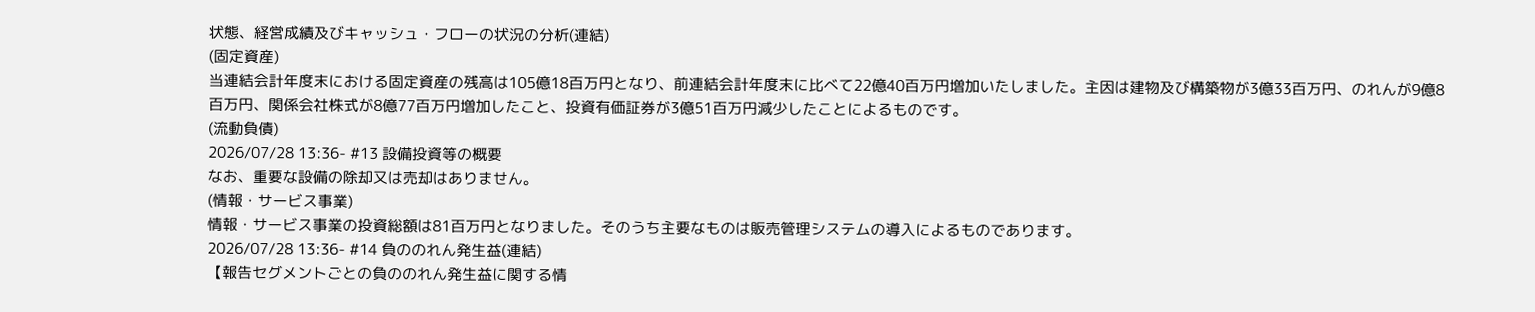状態、経営成績及びキャッシュ・フローの状況の分析(連結)
(固定資産)
当連結会計年度末における固定資産の残高は105億18百万円となり、前連結会計年度末に比べて22億40百万円増加いたしました。主因は建物及び構築物が3億33百万円、のれんが9億8百万円、関係会社株式が8億77百万円増加したこと、投資有価証券が3億51百万円減少したことによるものです。
(流動負債)
2026/07/28 13:36- #13 設備投資等の概要
なお、重要な設備の除却又は売却はありません。
(情報・サービス事業)
情報・サービス事業の投資総額は81百万円となりました。そのうち主要なものは販売管理システムの導入によるものであります。
2026/07/28 13:36- #14 負ののれん発生益(連結)
【報告セグメントごとの負ののれん発生益に関する情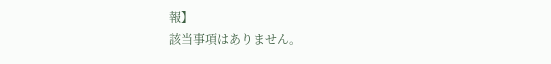報】
該当事項はありません。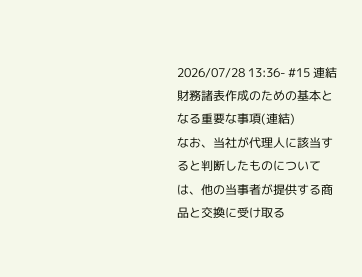2026/07/28 13:36- #15 連結財務諸表作成のための基本となる重要な事項(連結)
なお、当社が代理人に該当すると判断したものについては、他の当事者が提供する商品と交換に受け取る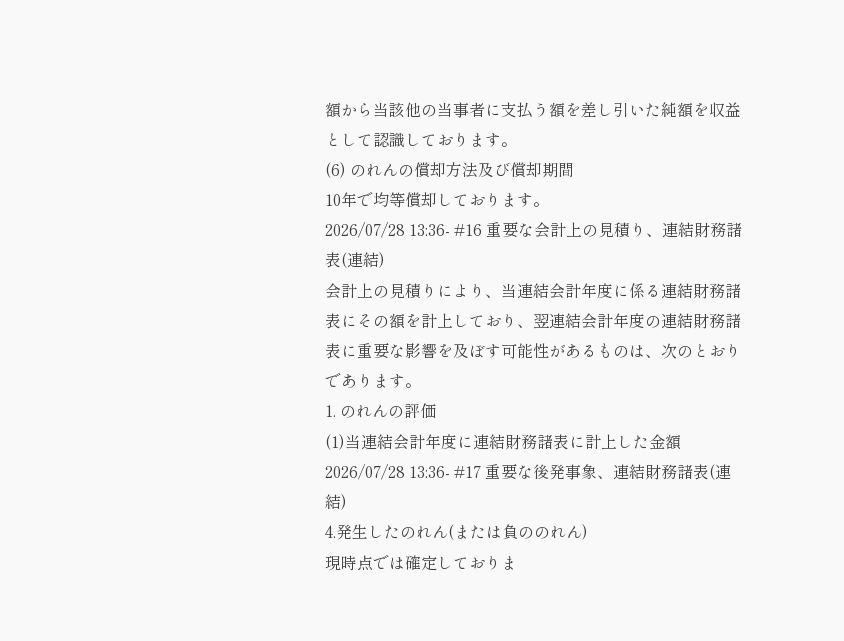額から当該他の当事者に支払う額を差し引いた純額を収益として認識しております。
(6) のれんの償却方法及び償却期間
10年で均等償却しております。
2026/07/28 13:36- #16 重要な会計上の見積り、連結財務諸表(連結)
会計上の見積りにより、当連結会計年度に係る連結財務諸表にその額を計上しており、翌連結会計年度の連結財務諸表に重要な影響を及ぼす可能性があるものは、次のとおりであります。
1. のれんの評価
(1)当連結会計年度に連結財務諸表に計上した金額
2026/07/28 13:36- #17 重要な後発事象、連結財務諸表(連結)
4.発生したのれん(または負ののれん)
現時点では確定しておりま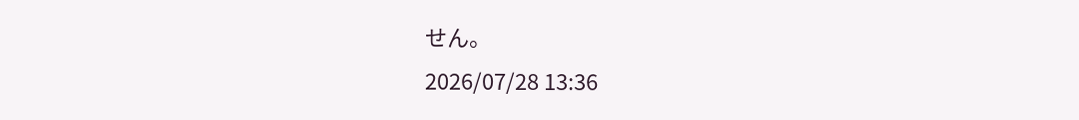せん。
2026/07/28 13:36